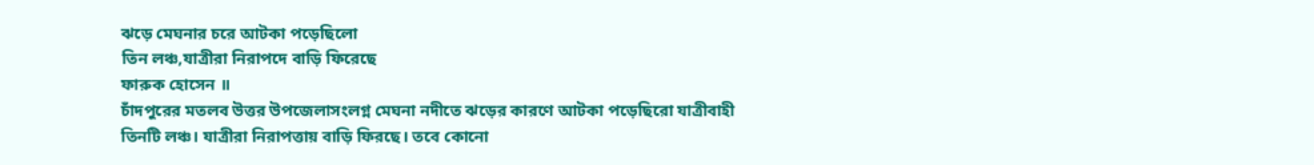ঝড়ে মেঘনার চরে আটকা পড়েছিলো
তিন লঞ্চ,যাত্রীরা নিরাপদে বাড়ি ফিরেছে
ফারুক হোসেন ॥
চাঁদপুরের মতলব উত্তর উপজেলাসংলগ্ন মেঘনা নদীতে ঝড়ের কারণে আটকা পড়েছিরো যাত্রীবাহী তিনটি লঞ্চ। যাত্রীরা নিরাপত্তায় বাড়ি ফিরছে। তবে কোনো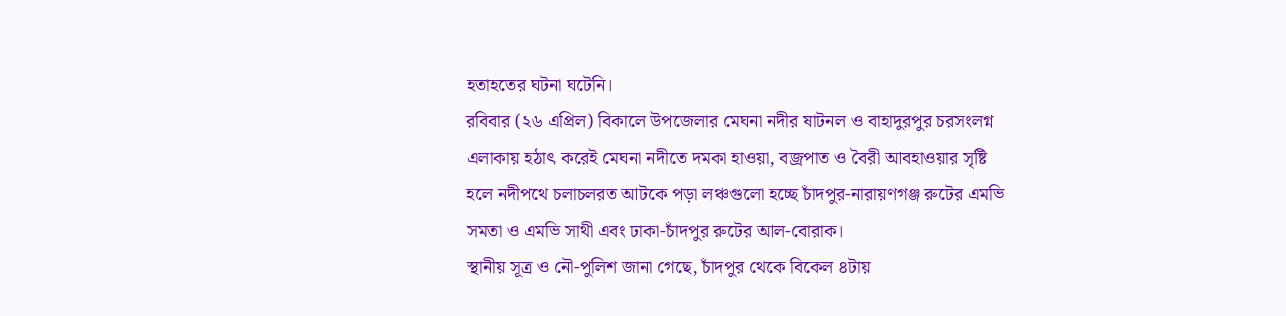হতাহতের ঘটনা ঘটেনি।
রবিবার (২৬ এপ্রিল) বিকালে উপজেলার মেঘনা নদীর ষাটনল ও বাহাদুরপুর চরসংলগ্ন এলাকায় হঠাৎ করেই মেঘনা নদীতে দমকা হাওয়া, বজ্রপাত ও বৈরী আবহাওয়ার সৃষ্টি হলে নদীপথে চলাচলরত আটকে পড়া লঞ্চগুলো হচ্ছে চাঁদপুর-নারায়ণগঞ্জ রুটের এমভি সমতা ও এমভি সাথী এবং ঢাকা-চাঁদপুর রুটের আল-বোরাক।
স্থানীয় সূত্র ও নৌ-পুলিশ জানা গেছে, চাঁদপুর থেকে বিকেল ৪টায়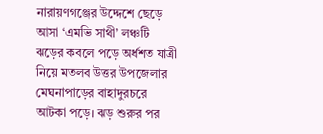নারায়ণগঞ্জের উদ্দেশে ছেড়ে আসা ‘এমভি সাথী’ লঞ্চটি ঝড়ের কবলে পড়ে অর্ধশত যাত্রী নিয়ে মতলব উত্তর উপজেলার মেঘনাপাড়ের বাহাদুরচরে আটকা পড়ে। ঝড় শুরুর পর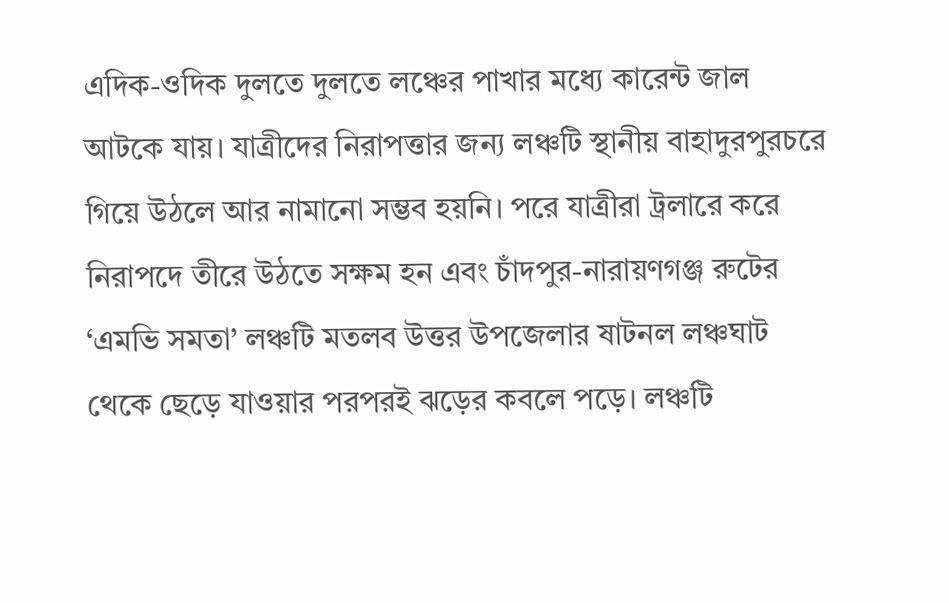এদিক-ওদিক দুলতে দুলতে লঞ্চের পাখার মধ্যে কারেন্ট জাল আটকে যায়। যাত্রীদের নিরাপত্তার জন্য লঞ্চটি স্থানীয় বাহাদুরপুরচরে গিয়ে উঠলে আর নামানো সম্ভব হয়নি। পরে যাত্রীরা ট্রলারে করে নিরাপদে তীরে উঠতে সক্ষম হন এবং চাঁদপুর-নারায়ণগঞ্জ রুটের ‘এমভি সমতা’ লঞ্চটি মতলব উত্তর উপজেলার ষাটনল লঞ্চঘাট থেকে ছেড়ে যাওয়ার পরপরই ঝড়ের কবলে পড়ে। লঞ্চটি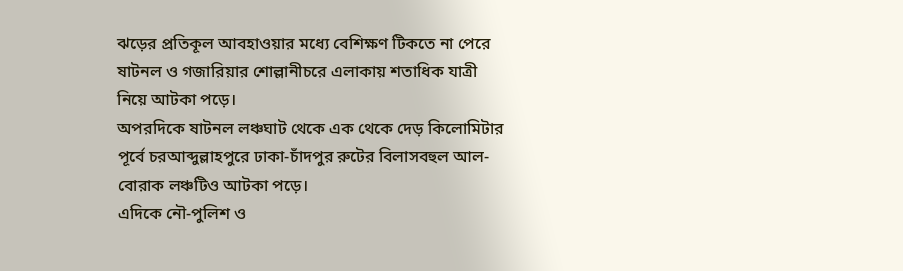ঝড়ের প্রতিকূল আবহাওয়ার মধ্যে বেশিক্ষণ টিকতে না পেরে ষাটনল ও গজারিয়ার শোল্লানীচরে এলাকায় শতাধিক যাত্রী নিয়ে আটকা পড়ে।
অপরদিকে ষাটনল লঞ্চঘাট থেকে এক থেকে দেড় কিলোমিটার পূর্বে চরআব্দুল্লাহপুরে ঢাকা-চাঁদপুর রুটের বিলাসবহুল আল-বোরাক লঞ্চটিও আটকা পড়ে।
এদিকে নৌ-পুলিশ ও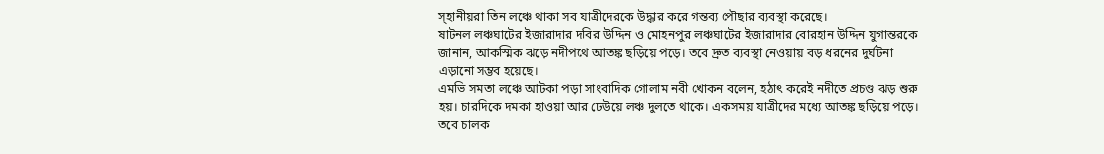স্হানীয়রা তিন লঞ্চে থাকা সব যাত্রীদেরকে উদ্ধার করে গন্তব্য পৌছার ব্যবস্থা করেছে।
ষাটনল লঞ্চঘাটের ইজারাদার দবির উদ্দিন ও মোহনপুর লঞ্চঘাটের ইজারাদার বোরহান উদ্দিন যুগান্তরকে জানান, আকস্মিক ঝড়ে নদীপথে আতঙ্ক ছড়িয়ে পড়ে। তবে দ্রুত ব্যবস্থা নেওয়ায় বড় ধরনের দুর্ঘটনা এড়ানো সম্ভব হয়েছে।
এমভি সমতা লঞ্চে আটকা পড়া সাংবাদিক গোলাম নবী খোকন বলেন, হঠাৎ করেই নদীতে প্রচণ্ড ঝড় শুরু হয়। চারদিকে দমকা হাওয়া আর ঢেউয়ে লঞ্চ দুলতে থাকে। একসময় যাত্রীদের মধ্যে আতঙ্ক ছড়িয়ে পড়ে। তবে চালক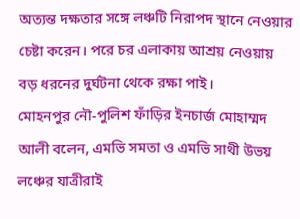অত্যন্ত দক্ষতার সঙ্গে লঞ্চটি নিরাপদ স্থানে নেওয়ার চেষ্টা করেন। পরে চর এলাকায় আশ্রয় নেওয়ায় বড় ধরনের দুর্ঘটনা থেকে রক্ষা পাই।
মোহনপুর নৌ-পুলিশ ফাঁড়ির ইনচার্জ মোহাম্মদ আলী বলেন, এমভি সমতা ও এমভি সাথী উভয় লঞ্চের যাত্রীরাই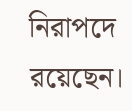নিরাপদে রয়েছেন।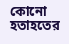কোনো হতাহতের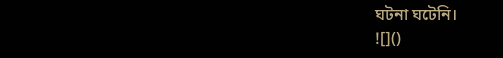ঘটনা ঘটেনি।
![]()